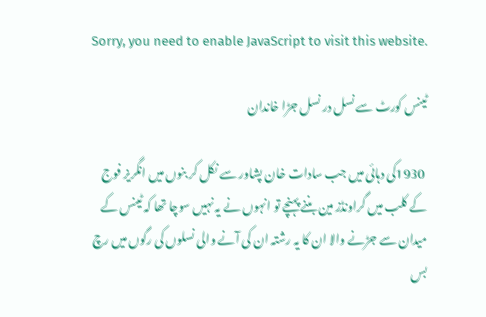Sorry, you need to enable JavaScript to visit this website.

ٹینس کورٹ سے نسل در نسل جڑا خاندان

 1930کی دہائی میں جب سادات خان پشاور سے نکل کر بنوں میں انگریز فوج کے کلب میں گراونڈز مین بننے پہنچے تو انہوں نے یہ نہیں سوچا تھا کہ ٹینس کے میدان سے جڑنے والا ان کا یہ رشتہ ان کی آنے والی نسلوں کی رگوں میں رچ بس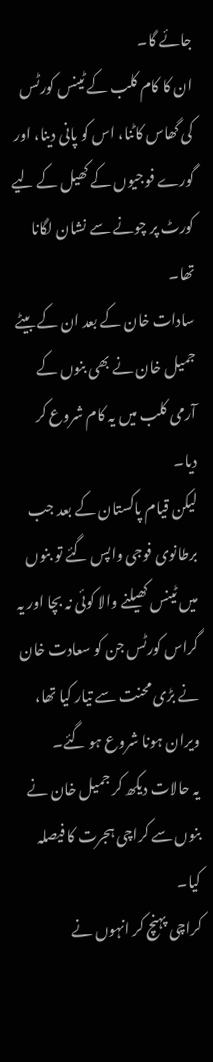جائے گا۔
ان کا کام کلب کے ٹینس کورٹس کی گھاس کاٹنا، اس کو پانی دینا، اور گورے فوجیوں کے کھیل کے لیے کورٹ پر چونے سے نشان لگانا تھا۔
سادات خان کے بعد ان کے بیٹے جمیل خان نے بھی بنوں کے آرمی کلب میں یہ کام شروع کر دیا۔
لیکن قیام پاکستان کے بعد جب برطانوی فوجی واپس گئے تو بنوں میں ٹینس کھیلنے والا کوئی نہ بچا اور یہ گراس کورٹس جن کو سعادت خان  نے بڑی محنت سے تیار کیا تھا، ویران ہونا شروع ہو گئے۔
یہ حالات دیکھ کر جمیل خان نے بنوں سے کراچی ہجرت کا فیصلہ کیا۔
کراچی پہنچ کر انہوں نے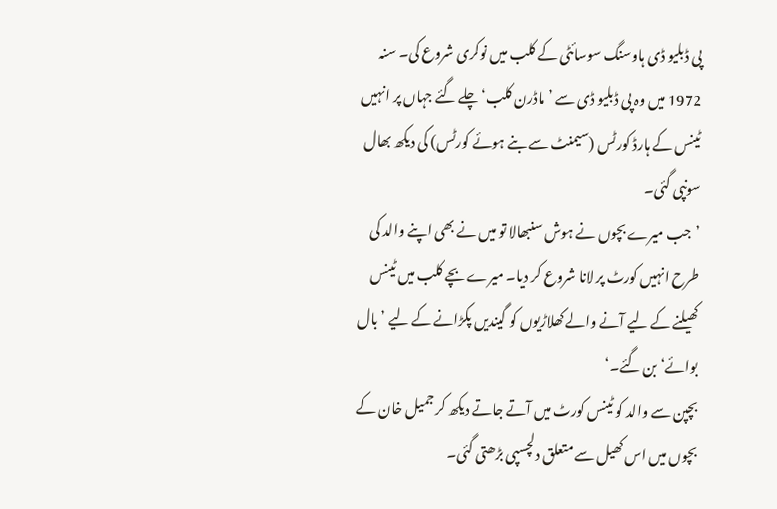پی ڈبلیو ڈی ہاوسنگ سوسائٹی کے کلب میں نوکری شروع کی۔ سنہ 1972 میں وہ پی ڈبلیو ڈی سے ’ماڈرن کلب‘ چلے گئے جہاں پر انہیں ٹینس کے ہارڈ کورٹس (سیمنٹ سے بنے ہوئے کورٹس) کی دیکھ بھال سونپی گئی۔
’جب میرے بچوں نے ہوش سنبھالا تو میں نے بھی اپنے والد کی طرح انہیں کورٹ پر لانا شروع کر دیا۔ میرے بچے کلب میں ٹینس کھیلنے کے لیے آنے والے کھلاڑیوں کو گیندیں پکڑانے کے لیے ’بال بوائے‘ بن گئے۔‘
بچپن سے والد کو ٹینس کورٹ میں آتے جاتے دیکھ کر جمیل خان کے بچوں میں اس کھیل سے متعلق دلچسپی بڑھتی گئی۔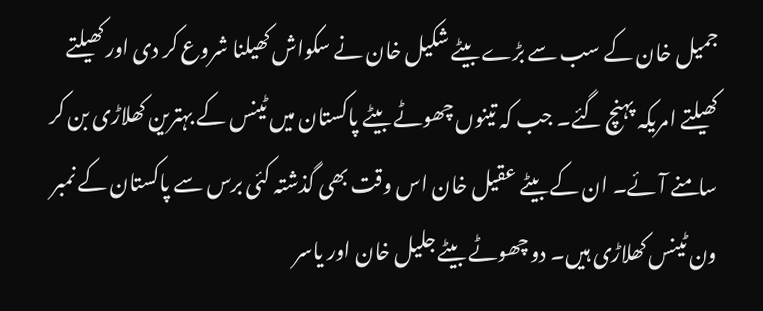جمیل خان کے سب سے بڑے بیٹے شکیل خان نے سکواش کھیلنا شروع کر دی اور کھیلتے کھیلتے امریکہ پہنچ گئے۔ جب کہ تینوں چھوٹے بیٹے پاکستان میں ٹینس کے بہترین کھلاڑی بن کر سامنے آئے۔ ان کے بیٹے عقیل خان اس وقت بھی گذشتہ کئی برس سے پاکستان کے نمبر ون ٹینس کھلاڑی ہیں۔ دو چھوٹے بیٹے جلیل خان اور یاسر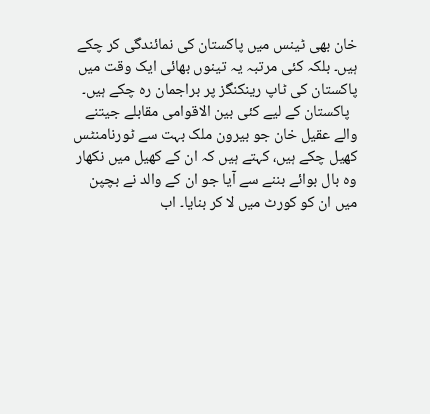خان بھی ٹینس میں پاکستان کی نمائندگی کر چکے ہیں۔ بلکہ کئی مرتبہ یہ تینوں بھائی ایک وقت میں پاکستان کی ٹاپ رینکنگز پر براجمان رہ چکے ہیں۔
  پاکستان کے لیے کئی بین الاقوامی مقابلے جیتنے والے عقیل خان جو بیرون ملک بہت سے ٹورنامنٹس کھیل چکے ہیں، کہتے ہیں کہ ان کے کھیل میں نکھار وہ بال بوائے بننے سے آیا جو ان کے والد نے بچپن میں ان کو کورٹ میں لا کر بنایا۔ اب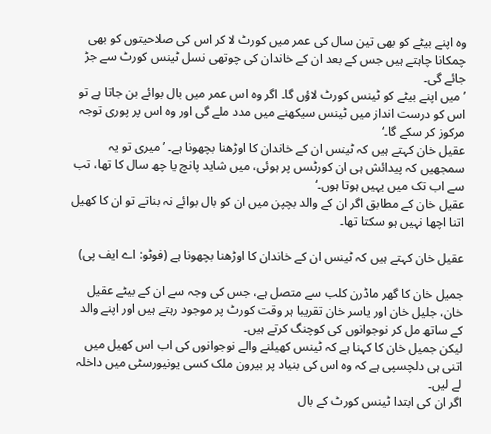وہ اپنے بیٹے کو بھی تین سال کی عمر میں کورٹ لا کر اس کی صلاحیتوں کو بھی چمکانا چاہتے ہیں جس کے بعد ان کے خاندان کی چوتھی نسل ٹینس کورٹ سے جڑ جائے گی۔
’میں اپنے بیٹے کو ٹینس کورٹ لاؤں گا۔ اگر وہ اس عمر میں بال بوائے بن جاتا ہے تو اس کو درست انداز میں ٹینس سیکھنے میں مدد ملے گی اور وہ اس پر پوری توجہ مرکوز کر سکے گا۔‘
عقیل خان کہتے ہیں کہ ٹینس ان کے خاندان کا اوڑھنا بچھونا ہے۔ ’میری تو یہ سمجھیں کہ پیدائش ہی ان کورٹسں پر ہوئی، میں شاید پانچ یا چھ سال کا تھا، تب سے اب تک میں یہیں ہوتا ہوں۔‘
عقیل خان کے مطابق اگر ان کے والد بچپن میں ان کو بال بوائے نہ بناتے تو ان کا کھیل اتنا اچھا نہیں ہو سکتا تھا۔

عقیل خان کہتے ہیں کہ ٹینس ان کے خاندان کا اوڑھنا بچھونا ہے (فوٹو: اے ایف پی)

جمیل خان کا گھر ماڈرن کلب سے متصل ہے، جس کی وجہ سے ان کے بیٹے عقیل خان، جلیل خان اور یاسر خان تقریبا ہر وقت کورٹ پر موجود رہتے ہیں اور اپنے والد کے ساتھ مل کر نوجوانوں کی کوچنگ کرتے ہیں۔
لیکن جمیل خان کا کہنا ہے کہ ٹینس کھیلنے والے نوجوانوں کی اب اس کھیل میں اتنی ہی دلچسپی ہے کہ وہ اس کی بنیاد پر بیرون ملک کسی یونیورسٹی میں داخلہ لے لیں۔
اگر ان کی ابتدا ٹینس کورٹ کے بال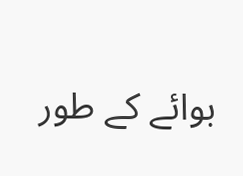بوائے کے طور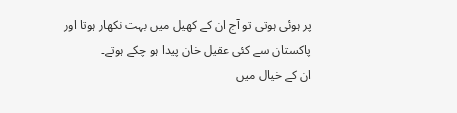پر ہوئی ہوتی تو آج ان کے کھیل میں بہت نکھار ہوتا اور پاکستان سے کئی عقیل خان پیدا ہو چکے ہوتے۔
ان کے خیال میں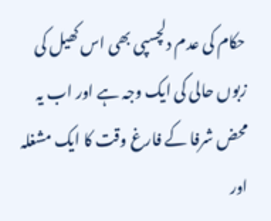حکام کی عدم دلچسپی بھی اس کھیل کی زبوں حالی کی ایک وجہ ہے اور اب یہ محض شرفا کے فارغ وقت کا ایک مشغلہ اور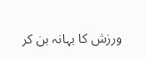ورزش کا بہانہ بن کر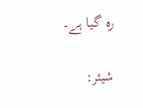رہ گیا ہے۔

شیئر: